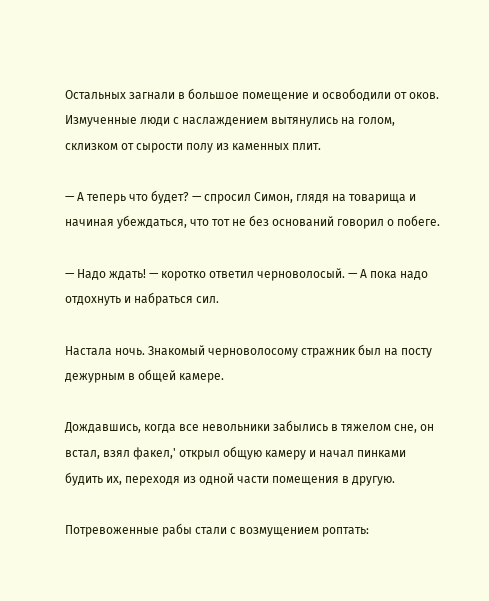Остальных загнали в большое помещение и освободили от оков. Измученные люди с наслаждением вытянулись на голом, склизком от сырости полу из каменных плит.

— А теперь что будет? — спросил Симон, глядя на товарища и начиная убеждаться, что тот не без оснований говорил о побеге.

— Надо ждать! — коротко ответил черноволосый. — А пока надо отдохнуть и набраться сил.

Настала ночь. Знакомый черноволосому стражник был на посту дежурным в общей камере.

Дождавшись, когда все невольники забылись в тяжелом сне, он встал, взял факел,' открыл общую камеру и начал пинками будить их, переходя из одной части помещения в другую.

Потревоженные рабы стали с возмущением роптать: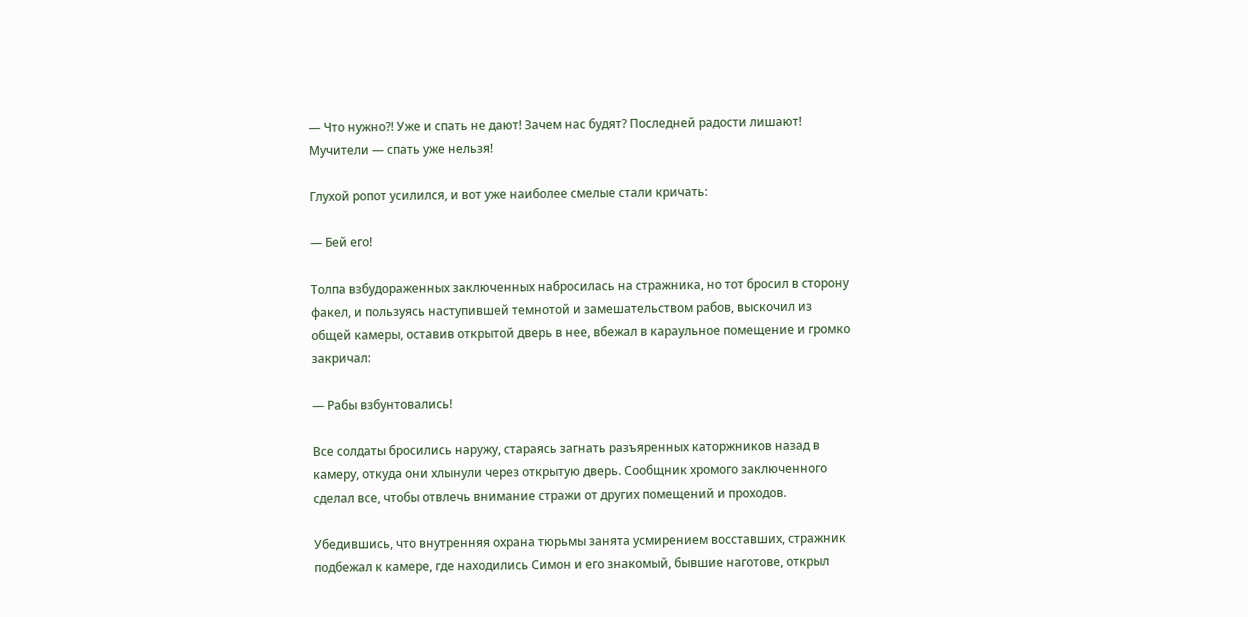— Что нужно?! Уже и спать не дают! Зачем нас будят? Последней радости лишают! Мучители — спать уже нельзя!

Глухой ропот усилился, и вот уже наиболее смелые стали кричать:

— Бей его!

Толпа взбудораженных заключенных набросилась на стражника, но тот бросил в сторону факел, и пользуясь наступившей темнотой и замешательством рабов, выскочил из общей камеры, оставив открытой дверь в нее, вбежал в караульное помещение и громко закричал:

— Рабы взбунтовались!

Все солдаты бросились наружу, стараясь загнать разъяренных каторжников назад в камеру, откуда они хлынули через открытую дверь. Сообщник хромого заключенного сделал все, чтобы отвлечь внимание стражи от других помещений и проходов.

Убедившись, что внутренняя охрана тюрьмы занята усмирением восставших, стражник подбежал к камере, где находились Симон и его знакомый, бывшие наготове, открыл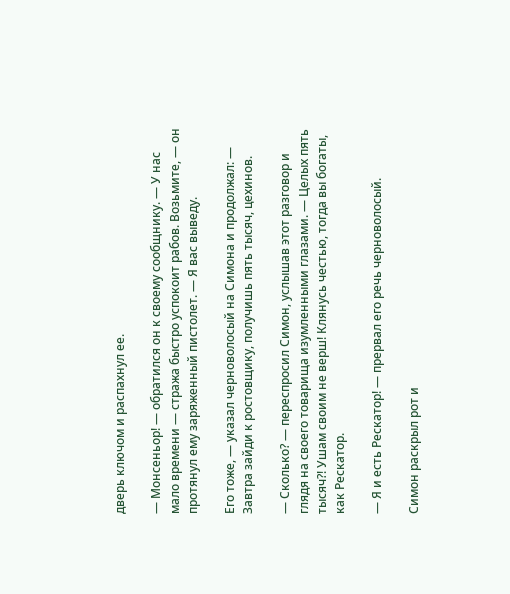дверь ключом и распахнул ее.

— Монсеньор! — обратился он к своему сообщнику. — У нас мало времени — стража быстро успокоит рабов. Возьмите, — он протянул ему заряженный пистолет. — Я вас выведу.

Его тоже, — указал черноволосый на Симона и продолжал: — Завтра зайди к ростовщику, получишь пять тысяч, цехинов.

— Сколько? — переспросил Симон, услышав этот разговор и глядя на своего товарища изумленными глазами. — Целых пять тысяч?! Ушам своим не верш! Клянусь честью, тогда вы богаты, как Рескатор.

— Я и есть Рескатор! — прервал его речь черноволосый.

Симон раскрыл рот и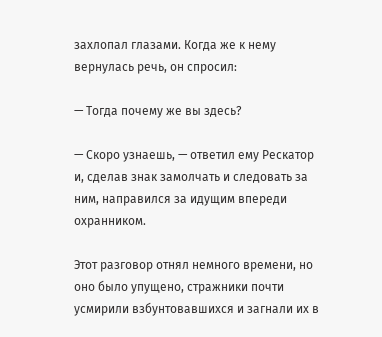захлопал глазами. Когда же к нему вернулась речь, он спросил:

— Тогда почему же вы здесь?

— Скоро узнаешь, — ответил ему Рескатор и, сделав знак замолчать и следовать за ним, направился за идущим впереди охранником.

Этот разговор отнял немного времени, но оно было упущено, стражники почти усмирили взбунтовавшихся и загнали их в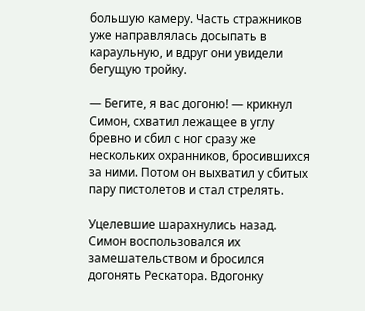большую камеру. Часть стражников уже направлялась досыпать в караульную, и вдруг они увидели бегущую тройку.

— Бегите, я вас догоню! — крикнул Симон, схватил лежащее в углу бревно и сбил с ног сразу же нескольких охранников, бросившихся за ними. Потом он выхватил у сбитых пару пистолетов и стал стрелять.

Уцелевшие шарахнулись назад. Симон воспользовался их замешательством и бросился догонять Рескатора. Вдогонку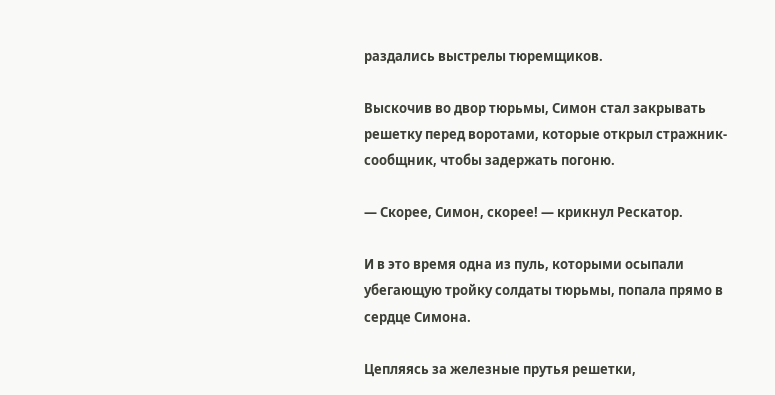раздались выстрелы тюремщиков.

Выскочив во двор тюрьмы, Симон стал закрывать решетку перед воротами, которые открыл стражник-сообщник, чтобы задержать погоню.

— Скорее, Симон, скорее! — крикнул Рескатор.

И в это время одна из пуль, которыми осыпали убегающую тройку солдаты тюрьмы, попала прямо в сердце Симона.

Цепляясь за железные прутья решетки,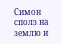Симон сполз на землю и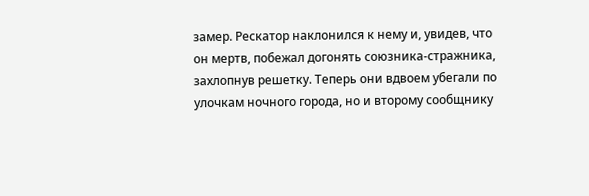замер. Рескатор наклонился к нему и, увидев, что он мертв, побежал догонять союзника-стражника, захлопнув решетку. Теперь они вдвоем убегали по улочкам ночного города, но и второму сообщнику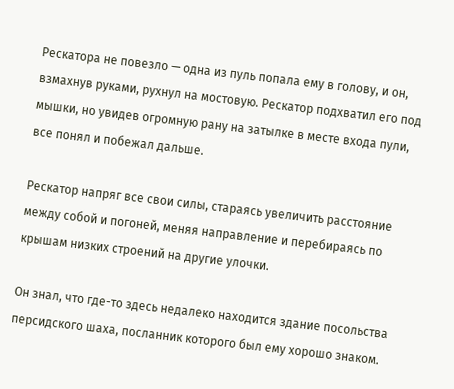Рескатора не повезло — одна из пуль попала ему в голову, и он, взмахнув руками, рухнул на мостовую. Рескатор подхватил его под мышки, но увидев огромную рану на затылке в месте входа пули, все понял и побежал дальше.

Рескатор напряг все свои силы, стараясь увеличить расстояние между собой и погоней, меняя направление и перебираясь по крышам низких строений на другие улочки.

Он знал, что где-то здесь недалеко находится здание посольства персидского шаха, посланник которого был ему хорошо знаком.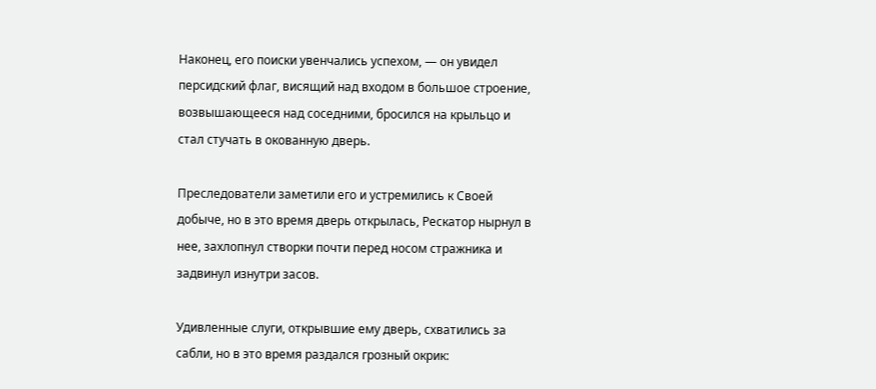Наконец, его поиски увенчались успехом, — он увидел персидский флаг, висящий над входом в большое строение, возвышающееся над соседними, бросился на крыльцо и стал стучать в окованную дверь.

Преследователи заметили его и устремились к Своей добыче, но в это время дверь открылась, Рескатор нырнул в нее, захлопнул створки почти перед носом стражника и задвинул изнутри засов.

Удивленные слуги, открывшие ему дверь, схватились за сабли, но в это время раздался грозный окрик: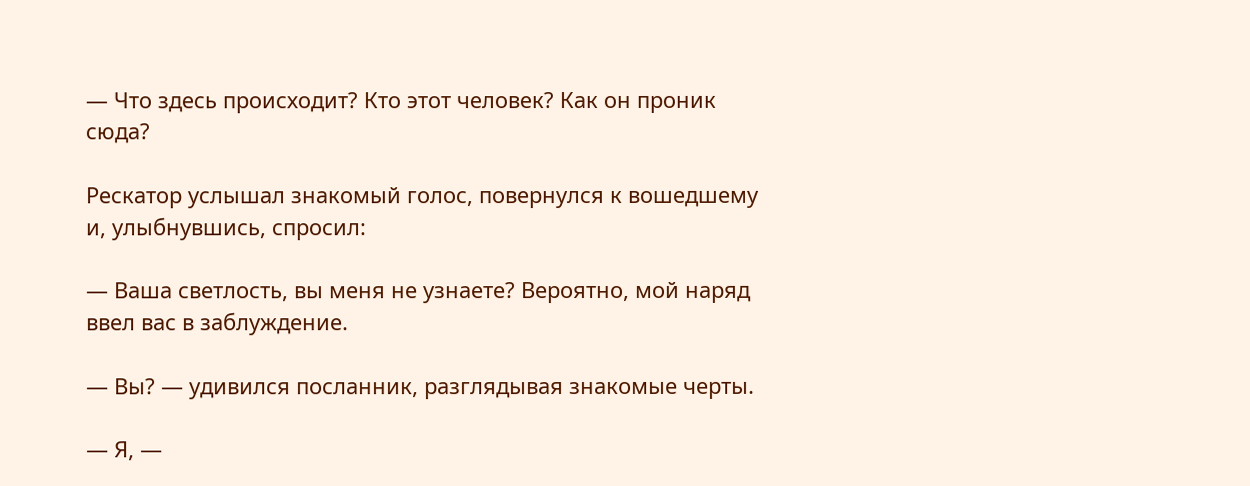— Что здесь происходит? Кто этот человек? Как он проник сюда?

Рескатор услышал знакомый голос, повернулся к вошедшему и, улыбнувшись, спросил:

— Ваша светлость, вы меня не узнаете? Вероятно, мой наряд ввел вас в заблуждение.

— Вы? — удивился посланник, разглядывая знакомые черты.

— Я, —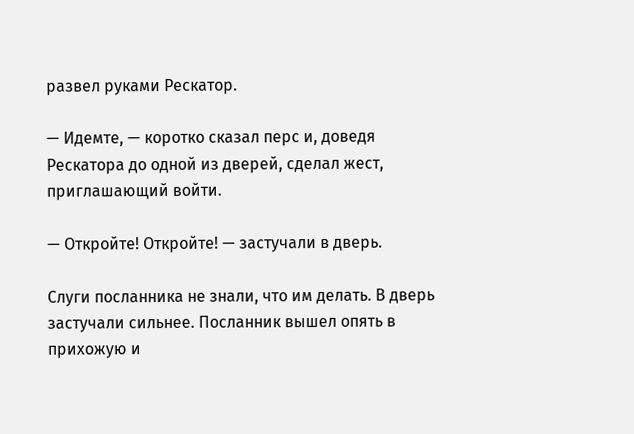развел руками Рескатор.

— Идемте, — коротко сказал перс и, доведя Рескатора до одной из дверей, сделал жест, приглашающий войти.

— Откройте! Откройте! — застучали в дверь.

Слуги посланника не знали, что им делать. В дверь застучали сильнее. Посланник вышел опять в прихожую и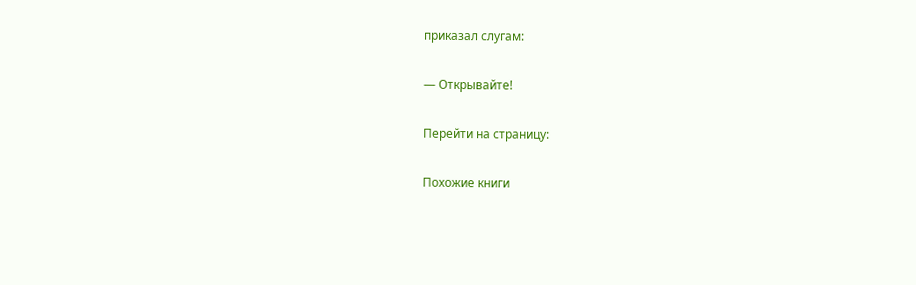приказал слугам:

— Открывайте!

Перейти на страницу:

Похожие книги